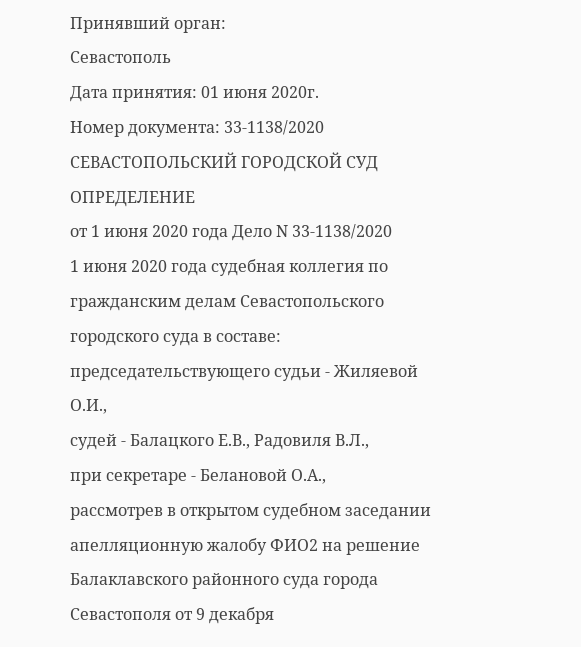Принявший орган:
Севастополь
Дата принятия: 01 июня 2020г.
Номер документа: 33-1138/2020
СЕВАСТОПОЛЬСКИЙ ГОРОДСКОЙ СУД
ОПРЕДЕЛЕНИЕ
от 1 июня 2020 года Дело N 33-1138/2020
1 июня 2020 года судебная коллегия по гражданским делам Севастопольского городского суда в составе:
председательствующего судьи - Жиляевой О.И.,
судей - Балацкого Е.В., Радовиля В.Л.,
при секретаре - Белановой О.А.,
рассмотрев в открытом судебном заседании апелляционную жалобу ФИО2 на решение Балаклавского районного суда города Севастополя от 9 декабря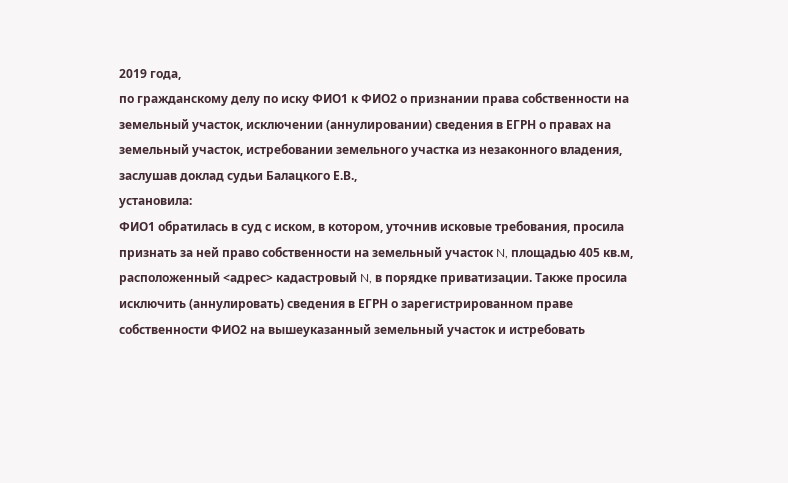2019 года,
по гражданскому делу по иску ФИО1 к ФИО2 о признании права собственности на земельный участок, исключении (аннулировании) сведения в ЕГРН о правах на земельный участок, истребовании земельного участка из незаконного владения,
заслушав доклад судьи Балацкого Е.В.,
установила:
ФИО1 обратилась в суд с иском, в котором, уточнив исковые требования, просила признать за ней право собственности на земельный участок N, площадью 405 кв.м, расположенный <адрес> кадастровый N, в порядке приватизации. Также просила исключить (аннулировать) сведения в ЕГРН о зарегистрированном праве собственности ФИО2 на вышеуказанный земельный участок и истребовать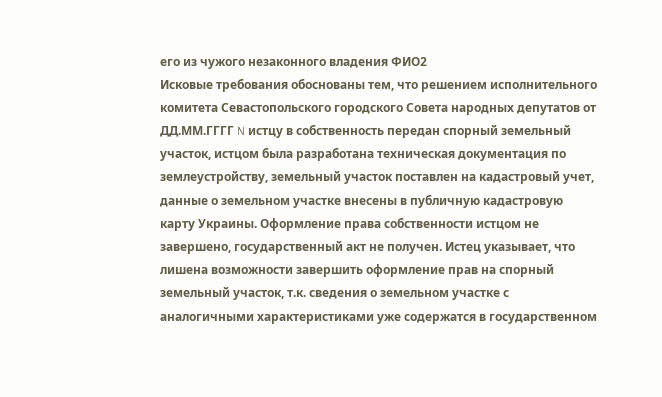его из чужого незаконного владения ФИО2
Исковые требования обоснованы тем, что решением исполнительного комитета Севастопольского городского Совета народных депутатов от ДД.ММ.ГГГГ N истцу в собственность передан спорный земельный участок, истцом была разработана техническая документация по землеустройству, земельный участок поставлен на кадастровый учет, данные о земельном участке внесены в публичную кадастровую карту Украины. Оформление права собственности истцом не завершено, государственный акт не получен. Истец указывает, что лишена возможности завершить оформление прав на спорный земельный участок, т.к. сведения о земельном участке с аналогичными характеристиками уже содержатся в государственном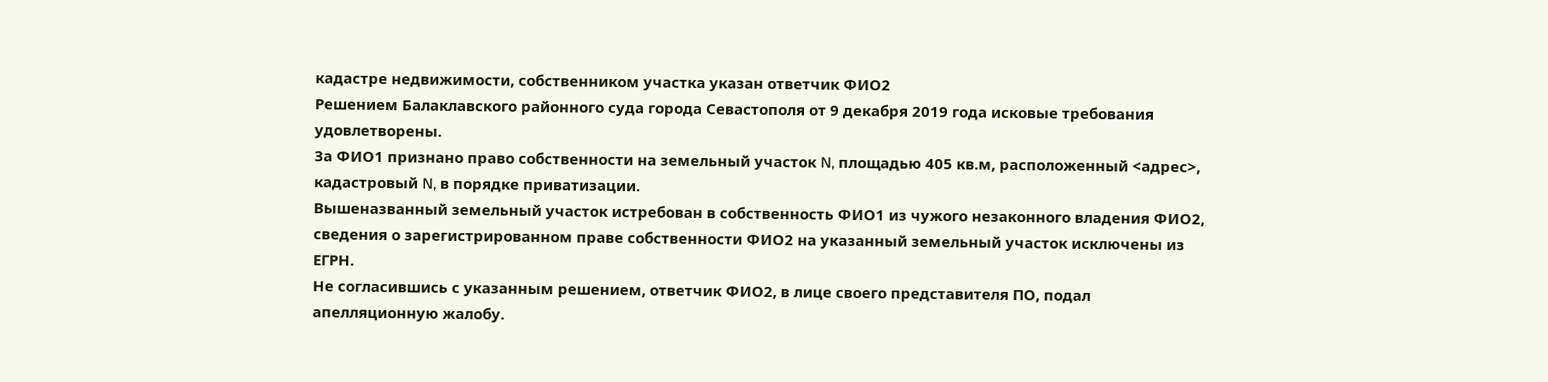кадастре недвижимости, собственником участка указан ответчик ФИО2
Решением Балаклавского районного суда города Севастополя от 9 декабря 2019 года исковые требования удовлетворены.
За ФИО1 признано право собственности на земельный участок N, площадью 405 кв.м, расположенный <адрес>, кадастровый N, в порядке приватизации.
Вышеназванный земельный участок истребован в собственность ФИО1 из чужого незаконного владения ФИО2, сведения о зарегистрированном праве собственности ФИО2 на указанный земельный участок исключены из ЕГРН.
Не согласившись с указанным решением, ответчик ФИО2, в лице своего представителя ПО, подал апелляционную жалобу.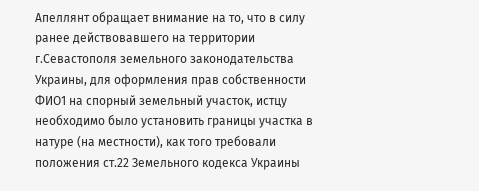Апеллянт обращает внимание на то, что в силу ранее действовавшего на территории г.Севастополя земельного законодательства Украины, для оформления прав собственности ФИО1 на спорный земельный участок, истцу необходимо было установить границы участка в натуре (на местности), как того требовали положения ст.22 Земельного кодекса Украины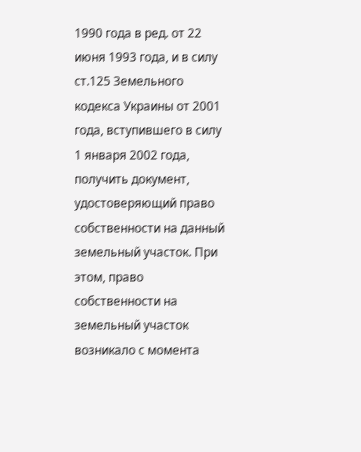1990 года в ред. от 22 июня 1993 года, и в силу ст.125 Земельного кодекса Украины от 2001 года, вступившего в силу 1 января 2002 года, получить документ, удостоверяющий право собственности на данный земельный участок. При этом, право собственности на земельный участок возникало с момента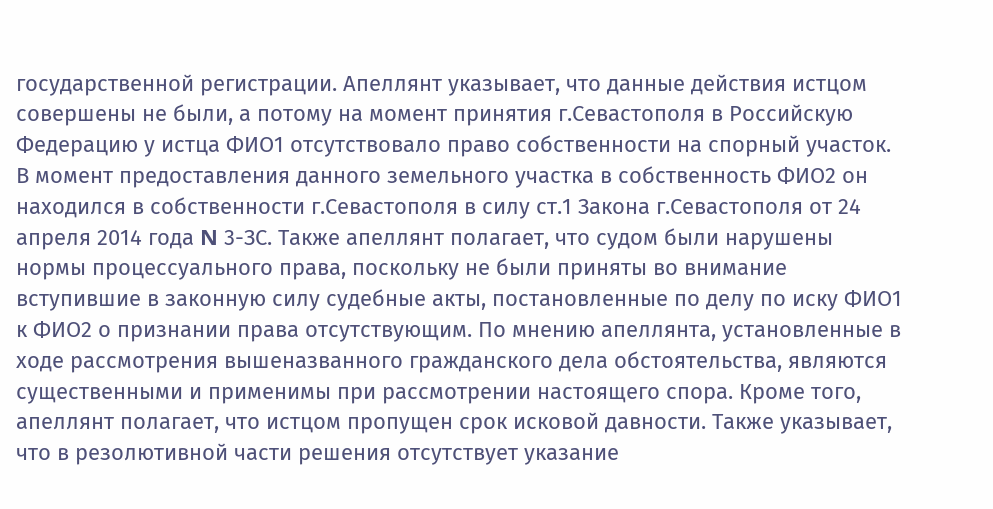государственной регистрации. Апеллянт указывает, что данные действия истцом совершены не были, а потому на момент принятия г.Севастополя в Российскую Федерацию у истца ФИО1 отсутствовало право собственности на спорный участок. В момент предоставления данного земельного участка в собственность ФИО2 он находился в собственности г.Севастополя в силу ст.1 Закона г.Севастополя от 24 апреля 2014 года N 3-ЗС. Также апеллянт полагает, что судом были нарушены нормы процессуального права, поскольку не были приняты во внимание вступившие в законную силу судебные акты, постановленные по делу по иску ФИО1 к ФИО2 о признании права отсутствующим. По мнению апеллянта, установленные в ходе рассмотрения вышеназванного гражданского дела обстоятельства, являются существенными и применимы при рассмотрении настоящего спора. Кроме того, апеллянт полагает, что истцом пропущен срок исковой давности. Также указывает, что в резолютивной части решения отсутствует указание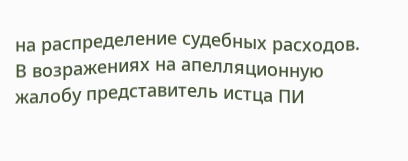на распределение судебных расходов.
В возражениях на апелляционную жалобу представитель истца ПИ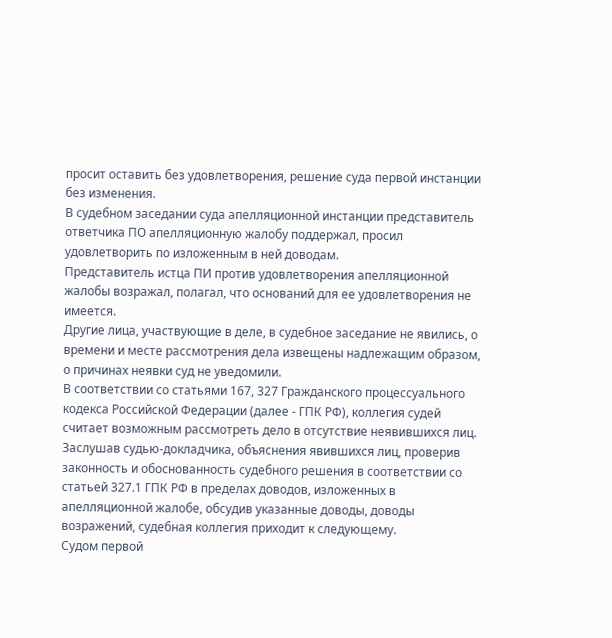просит оставить без удовлетворения, решение суда первой инстанции без изменения.
В судебном заседании суда апелляционной инстанции представитель ответчика ПО апелляционную жалобу поддержал, просил удовлетворить по изложенным в ней доводам.
Представитель истца ПИ против удовлетворения апелляционной жалобы возражал, полагал, что оснований для ее удовлетворения не имеется.
Другие лица, участвующие в деле, в судебное заседание не явились, о времени и месте рассмотрения дела извещены надлежащим образом, о причинах неявки суд не уведомили.
В соответствии со статьями 167, 327 Гражданского процессуального кодекса Российской Федерации (далее - ГПК РФ), коллегия судей считает возможным рассмотреть дело в отсутствие неявившихся лиц.
Заслушав судью-докладчика, объяснения явившихся лиц, проверив законность и обоснованность судебного решения в соответствии со статьей 327.1 ГПК РФ в пределах доводов, изложенных в апелляционной жалобе, обсудив указанные доводы, доводы возражений, судебная коллегия приходит к следующему.
Судом первой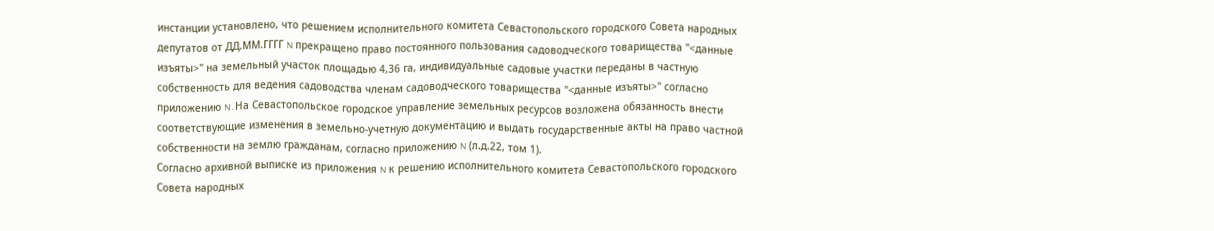инстанции установлено, что решением исполнительного комитета Севастопольского городского Совета народных депутатов от ДД.ММ.ГГГГ N прекращено право постоянного пользования садоводческого товарищества "<данные изъяты>" на земельный участок площадью 4,36 га, индивидуальные садовые участки переданы в частную собственность для ведения садоводства членам садоводческого товарищества "<данные изъяты>" согласно приложению N. На Севастопольское городское управление земельных ресурсов возложена обязанность внести соответствующие изменения в земельно-учетную документацию и выдать государственные акты на право частной собственности на землю гражданам, согласно приложению N (л.д.22, том 1).
Согласно архивной выписке из приложения N к решению исполнительного комитета Севастопольского городского Совета народных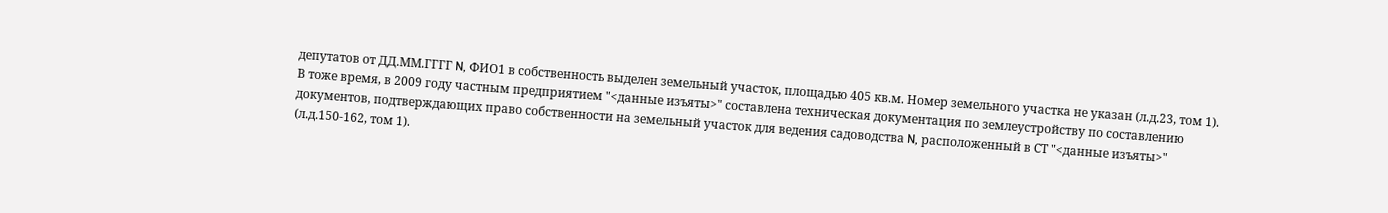депутатов от ДД.ММ.ГГГГ N, ФИО1 в собственность выделен земельный участок, площадью 405 кв.м. Номер земельного участка не указан (л.д.23, том 1).
В тоже время, в 2009 году частным предприятием "<данные изъяты>" составлена техническая документация по землеустройству по составлению документов, подтверждающих право собственности на земельный участок для ведения садоводства N, расположенный в СТ "<данные изъяты>" (л.д.150-162, том 1).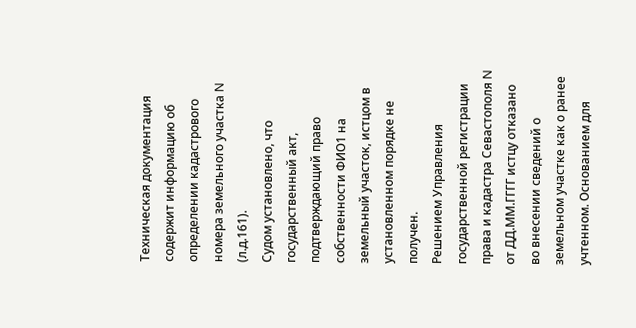Техническая документация содержит информацию об определении кадастрового номера земельного участка N (л.д.161).
Судом установлено, что государственный акт, подтверждающий право собственности ФИО1 на земельный участок, истцом в установленном порядке не получен.
Решением Управления государственной регистрации права и кадастра Севастополя N от ДД.ММ.ГГГГ истцу отказано во внесении сведений о земельном участке как о ранее учтенном. Основанием для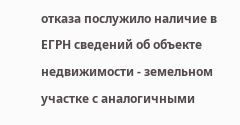отказа послужило наличие в ЕГРН сведений об объекте недвижимости - земельном участке с аналогичными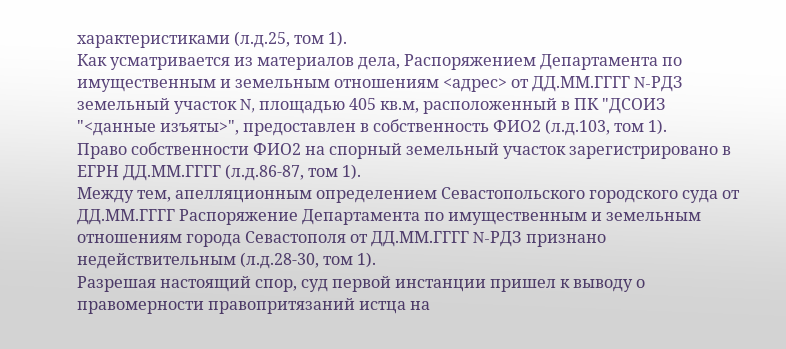характеристиками (л.д.25, том 1).
Как усматривается из материалов дела, Распоряжением Департамента по имущественным и земельным отношениям <адрес> от ДД.ММ.ГГГГ N-РДЗ земельный участок N, площадью 405 кв.м, расположенный в ПК "ДСОИЗ "<данные изъяты>", предоставлен в собственность ФИО2 (л.д.103, том 1).
Право собственности ФИО2 на спорный земельный участок зарегистрировано в ЕГРН ДД.ММ.ГГГГ (л.д.86-87, том 1).
Между тем, апелляционным определением Севастопольского городского суда от ДД.ММ.ГГГГ Распоряжение Департамента по имущественным и земельным отношениям города Севастополя от ДД.ММ.ГГГГ N-РДЗ признано недействительным (л.д.28-30, том 1).
Разрешая настоящий спор, суд первой инстанции пришел к выводу о правомерности правопритязаний истца на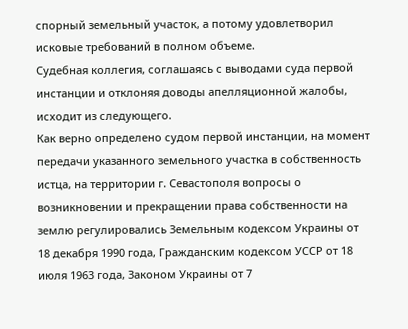спорный земельный участок, а потому удовлетворил исковые требований в полном объеме.
Судебная коллегия, соглашаясь с выводами суда первой инстанции и отклоняя доводы апелляционной жалобы, исходит из следующего.
Как верно определено судом первой инстанции, на момент передачи указанного земельного участка в собственность истца, на территории г. Севастополя вопросы о возникновении и прекращении права собственности на землю регулировались Земельным кодексом Украины от 18 декабря 1990 года, Гражданским кодексом УССР от 18 июля 1963 года, Законом Украины от 7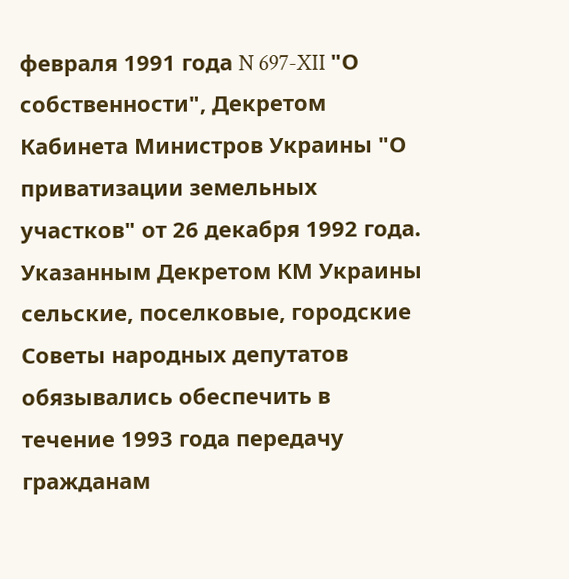февраля 1991 года N 697-XII "О собственности", Декретом Кабинета Министров Украины "О приватизации земельных участков" от 26 декабря 1992 года.
Указанным Декретом КМ Украины сельские, поселковые, городские Советы народных депутатов обязывались обеспечить в течение 1993 года передачу гражданам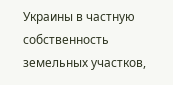Украины в частную собственность земельных участков,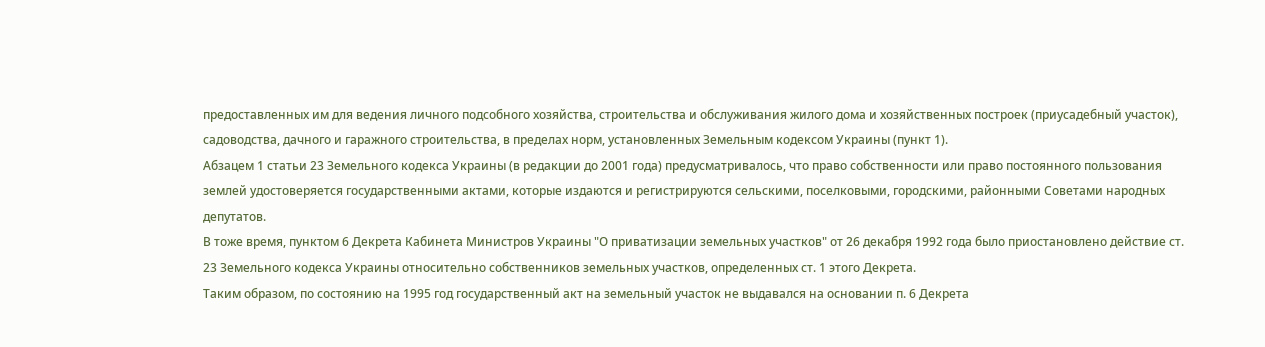предоставленных им для ведения личного подсобного хозяйства, строительства и обслуживания жилого дома и хозяйственных построек (приусадебный участок), садоводства, дачного и гаражного строительства, в пределах норм, установленных Земельным кодексом Украины (пункт 1).
Абзацем 1 статьи 23 Земельного кодекса Украины (в редакции до 2001 года) предусматривалось, что право собственности или право постоянного пользования землей удостоверяется государственными актами, которые издаются и регистрируются сельскими, поселковыми, городскими, районными Советами народных депутатов.
В тоже время, пунктом 6 Декрета Кабинета Министров Украины "О приватизации земельных участков" от 26 декабря 1992 года было приостановлено действие ст. 23 Земельного кодекса Украины относительно собственников земельных участков, определенных ст. 1 этого Декрета.
Таким образом, по состоянию на 1995 год государственный акт на земельный участок не выдавался на основании п. 6 Декрета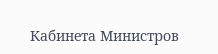Кабинета Министров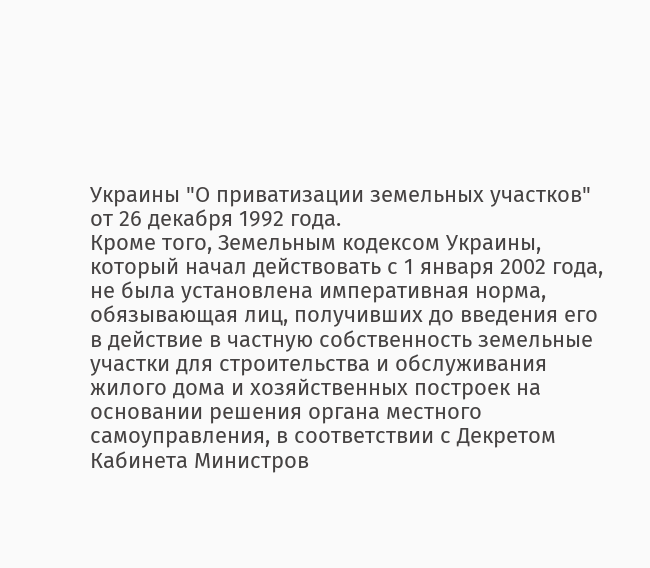Украины "О приватизации земельных участков" от 26 декабря 1992 года.
Кроме того, Земельным кодексом Украины, который начал действовать с 1 января 2002 года, не была установлена императивная норма, обязывающая лиц, получивших до введения его в действие в частную собственность земельные участки для строительства и обслуживания жилого дома и хозяйственных построек на основании решения органа местного самоуправления, в соответствии с Декретом Кабинета Министров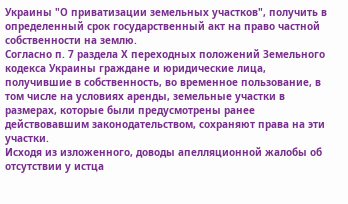Украины "О приватизации земельных участков", получить в определенный срок государственный акт на право частной собственности на землю.
Согласно п. 7 раздела X переходных положений Земельного кодекса Украины граждане и юридические лица, получившие в собственность, во временное пользование, в том числе на условиях аренды, земельные участки в размерах, которые были предусмотрены ранее действовавшим законодательством, сохраняют права на эти участки.
Исходя из изложенного, доводы апелляционной жалобы об отсутствии у истца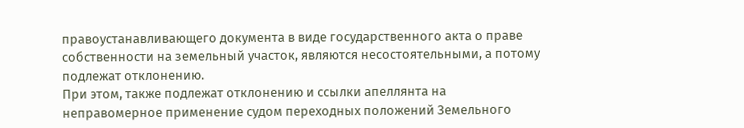правоустанавливающего документа в виде государственного акта о праве собственности на земельный участок, являются несостоятельными, а потому подлежат отклонению.
При этом, также подлежат отклонению и ссылки апеллянта на неправомерное применение судом переходных положений Земельного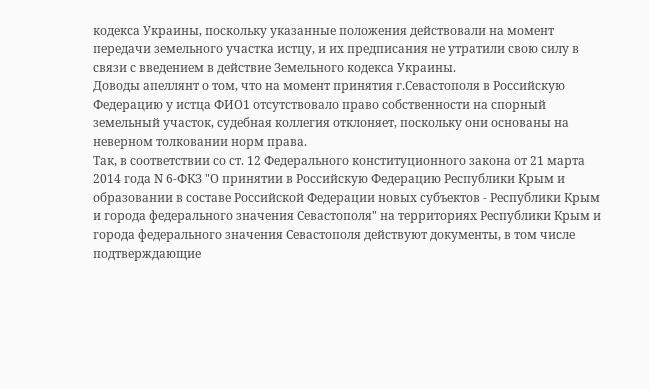кодекса Украины, поскольку указанные положения действовали на момент передачи земельного участка истцу, и их предписания не утратили свою силу в связи с введением в действие Земельного кодекса Украины.
Доводы апеллянт о том, что на момент принятия г.Севастополя в Российскую Федерацию у истца ФИО1 отсутствовало право собственности на спорный земельный участок, судебная коллегия отклоняет, поскольку они основаны на неверном толковании норм права.
Так, в соответствии со ст. 12 Федерального конституционного закона от 21 марта 2014 года N 6-ФКЗ "О принятии в Российскую Федерацию Республики Крым и образовании в составе Российской Федерации новых субъектов - Республики Крым и города федерального значения Севастополя" на территориях Республики Крым и города федерального значения Севастополя действуют документы, в том числе подтверждающие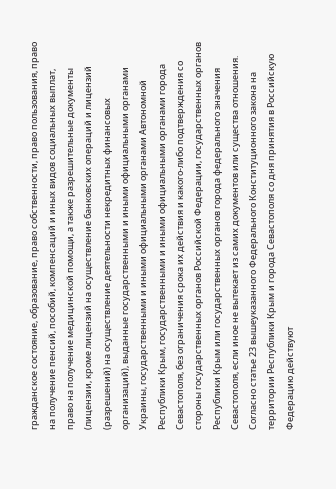гражданское состояние, образование, право собственности, право пользования, право на получение пенсий, пособий, компенсаций и иных видов социальных выплат, право на получение медицинской помощи, а также разрешительные документы (лицензии, кроме лицензий на осуществление банковских операций и лицензий (разрешений) на осуществление деятельности некредитных финансовых организаций), выданные государственными и иными официальными органами Украины, государственными и иными официальными органами Автономной Республики Крым, государственными и иными официальными органами города Севастополя, без ограничения срока их действия и какого-либо подтверждения со стороны государственных органов Российской Федерации, государственных органов Республики Крым или государственных органов города федерального значения Севастополя, если иное не вытекает из самих документов или существа отношения.
Согласно статье 23 вышеуказанного Федерального Конституционного закона на территории Республики Крым и города Севастополя со дня принятия в Российскую Федерацию действуют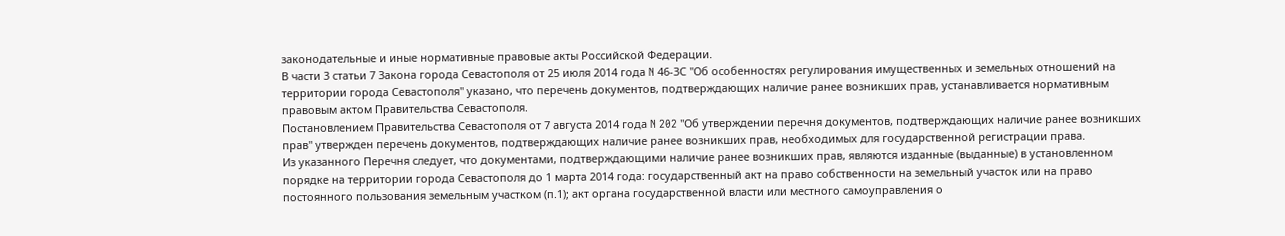законодательные и иные нормативные правовые акты Российской Федерации.
В части 3 статьи 7 Закона города Севастополя от 25 июля 2014 года N 46-ЗС "Об особенностях регулирования имущественных и земельных отношений на территории города Севастополя" указано, что перечень документов, подтверждающих наличие ранее возникших прав, устанавливается нормативным правовым актом Правительства Севастополя.
Постановлением Правительства Севастополя от 7 августа 2014 года N 202 "Об утверждении перечня документов, подтверждающих наличие ранее возникших прав" утвержден перечень документов, подтверждающих наличие ранее возникших прав, необходимых для государственной регистрации права.
Из указанного Перечня следует, что документами, подтверждающими наличие ранее возникших прав, являются изданные (выданные) в установленном порядке на территории города Севастополя до 1 марта 2014 года: государственный акт на право собственности на земельный участок или на право постоянного пользования земельным участком (п.1); акт органа государственной власти или местного самоуправления о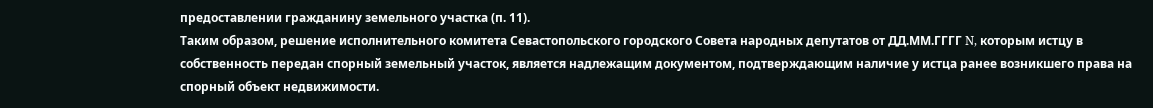предоставлении гражданину земельного участка (п. 11).
Таким образом, решение исполнительного комитета Севастопольского городского Совета народных депутатов от ДД.ММ.ГГГГ N, которым истцу в собственность передан спорный земельный участок, является надлежащим документом, подтверждающим наличие у истца ранее возникшего права на спорный объект недвижимости.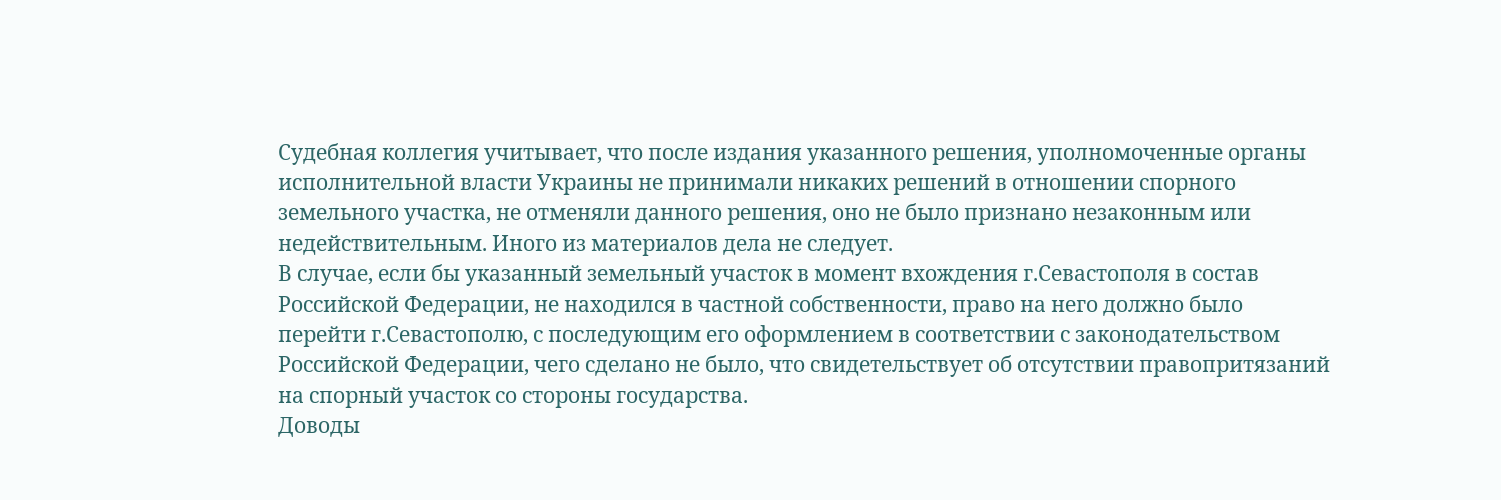Судебная коллегия учитывает, что после издания указанного решения, уполномоченные органы исполнительной власти Украины не принимали никаких решений в отношении спорного земельного участка, не отменяли данного решения, оно не было признано незаконным или недействительным. Иного из материалов дела не следует.
В случае, если бы указанный земельный участок в момент вхождения г.Севастополя в состав Российской Федерации, не находился в частной собственности, право на него должно было перейти г.Севастополю, с последующим его оформлением в соответствии с законодательством Российской Федерации, чего сделано не было, что свидетельствует об отсутствии правопритязаний на спорный участок со стороны государства.
Доводы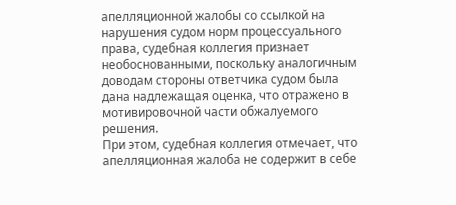апелляционной жалобы со ссылкой на нарушения судом норм процессуального права, судебная коллегия признает необоснованными, поскольку аналогичным доводам стороны ответчика судом была дана надлежащая оценка, что отражено в мотивировочной части обжалуемого решения.
При этом, судебная коллегия отмечает, что апелляционная жалоба не содержит в себе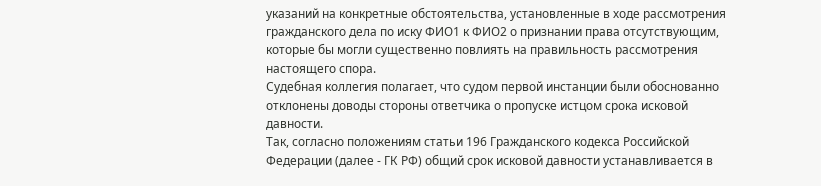указаний на конкретные обстоятельства, установленные в ходе рассмотрения гражданского дела по иску ФИО1 к ФИО2 о признании права отсутствующим, которые бы могли существенно повлиять на правильность рассмотрения настоящего спора.
Судебная коллегия полагает, что судом первой инстанции были обоснованно отклонены доводы стороны ответчика о пропуске истцом срока исковой давности.
Так, согласно положениям статьи 196 Гражданского кодекса Российской Федерации (далее - ГК РФ) общий срок исковой давности устанавливается в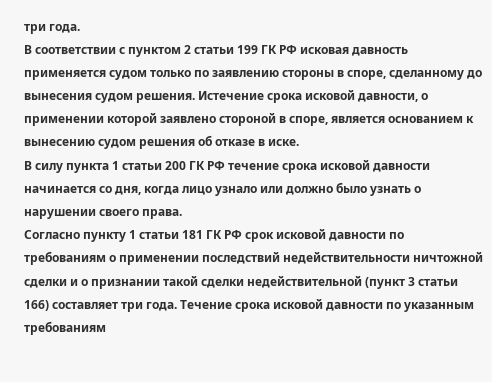три года.
В соответствии с пунктом 2 статьи 199 ГК РФ исковая давность применяется судом только по заявлению стороны в споре, сделанному до вынесения судом решения. Истечение срока исковой давности, о применении которой заявлено стороной в споре, является основанием к вынесению судом решения об отказе в иске.
В силу пункта 1 статьи 200 ГК РФ течение срока исковой давности начинается со дня, когда лицо узнало или должно было узнать о нарушении своего права.
Согласно пункту 1 статьи 181 ГК РФ срок исковой давности по требованиям о применении последствий недействительности ничтожной сделки и о признании такой сделки недействительной (пункт 3 статьи 166) составляет три года. Течение срока исковой давности по указанным требованиям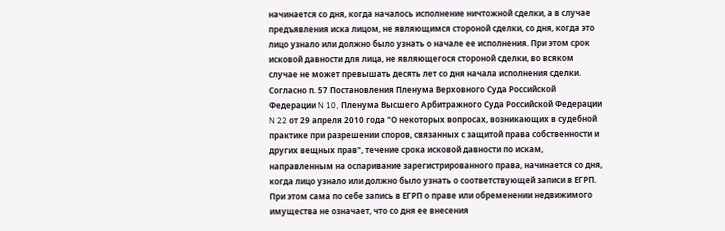начинается со дня, когда началось исполнение ничтожной сделки, а в случае предъявления иска лицом, не являющимся стороной сделки, со дня, когда это лицо узнало или должно было узнать о начале ее исполнения. При этом срок исковой давности для лица, не являющегося стороной сделки, во всяком случае не может превышать десять лет со дня начала исполнения сделки.
Согласно п. 57 Постановления Пленума Верховного Суда Российской Федерации N 10, Пленума Высшего Арбитражного Суда Российской Федерации N 22 от 29 апреля 2010 года "О некоторых вопросах, возникающих в судебной практике при разрешении споров, связанных с защитой права собственности и других вещных прав", течение срока исковой давности по искам, направленным на оспаривание зарегистрированного права, начинается со дня, когда лицо узнало или должно было узнать о соответствующей записи в ЕГРП. При этом сама по себе запись в ЕГРП о праве или обременении недвижимого имущества не означает, что со дня ее внесения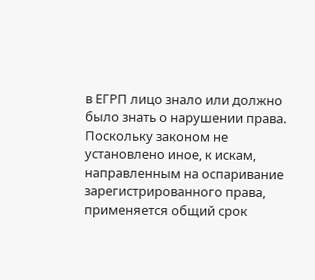в ЕГРП лицо знало или должно было знать о нарушении права. Поскольку законом не установлено иное, к искам, направленным на оспаривание зарегистрированного права, применяется общий срок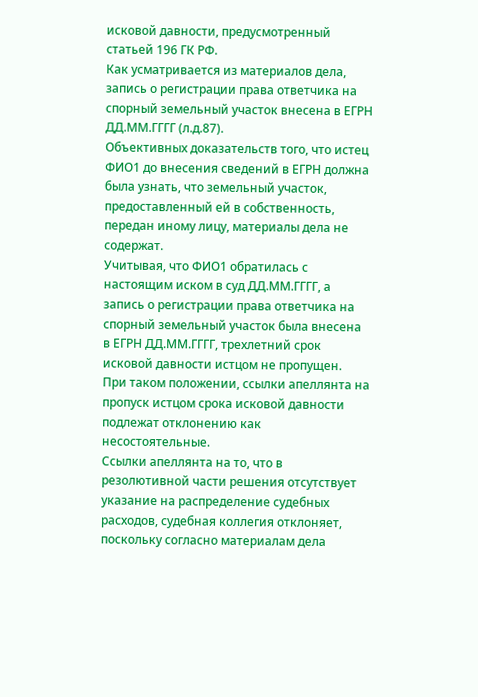исковой давности, предусмотренный статьей 196 ГК РФ.
Как усматривается из материалов дела, запись о регистрации права ответчика на спорный земельный участок внесена в ЕГРН ДД.ММ.ГГГГ (л.д.87).
Объективных доказательств того, что истец ФИО1 до внесения сведений в ЕГРН должна была узнать, что земельный участок, предоставленный ей в собственность, передан иному лицу, материалы дела не содержат.
Учитывая, что ФИО1 обратилась с настоящим иском в суд ДД.ММ.ГГГГ, а запись о регистрации права ответчика на спорный земельный участок была внесена в ЕГРН ДД.ММ.ГГГГ, трехлетний срок исковой давности истцом не пропущен.
При таком положении, ссылки апеллянта на пропуск истцом срока исковой давности подлежат отклонению как несостоятельные.
Ссылки апеллянта на то, что в резолютивной части решения отсутствует указание на распределение судебных расходов, судебная коллегия отклоняет, поскольку согласно материалам дела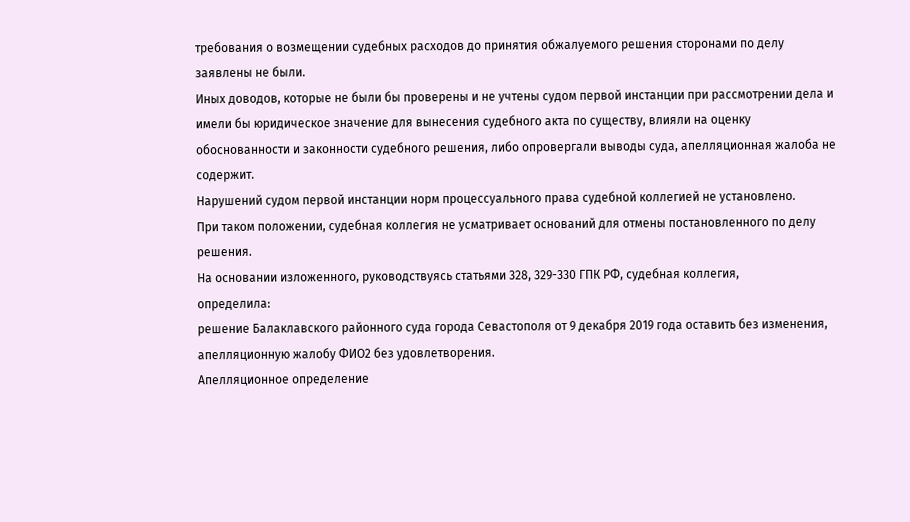требования о возмещении судебных расходов до принятия обжалуемого решения сторонами по делу заявлены не были.
Иных доводов, которые не были бы проверены и не учтены судом первой инстанции при рассмотрении дела и имели бы юридическое значение для вынесения судебного акта по существу, влияли на оценку обоснованности и законности судебного решения, либо опровергали выводы суда, апелляционная жалоба не содержит.
Нарушений судом первой инстанции норм процессуального права судебной коллегией не установлено.
При таком положении, судебная коллегия не усматривает оснований для отмены постановленного по делу решения.
На основании изложенного, руководствуясь статьями 328, 329-330 ГПК РФ, судебная коллегия,
определила:
решение Балаклавского районного суда города Севастополя от 9 декабря 2019 года оставить без изменения, апелляционную жалобу ФИО2 без удовлетворения.
Апелляционное определение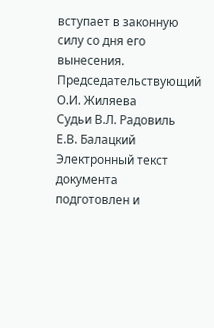вступает в законную силу со дня его вынесения.
Председательствующий О.И. Жиляева
Судьи В.Л. Радовиль
Е.В. Балацкий
Электронный текст документа
подготовлен и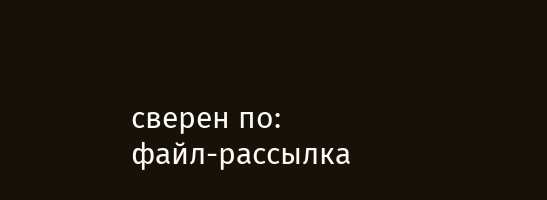сверен по:
файл-рассылка